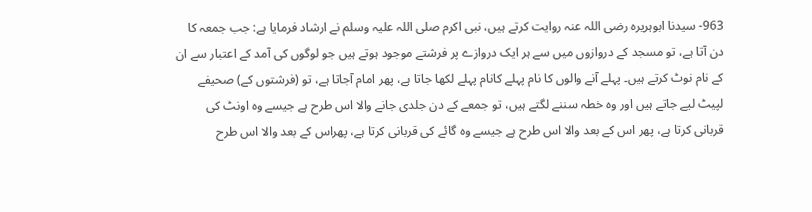963- سیدنا ابوہریرہ رضی اللہ عنہ روایت کرتے ہیں، نبی اکرم صلی اللہ علیہ وسلم نے ارشاد فرمایا ہے: جب جمعہ کا دن آتا ہے، تو مسجد کے دروازوں میں سے ہر ایک دروازے پر فرشتے موجود ہوتے ہیں جو لوگوں کی آمد کے اعتبار سے ان کے نام نوٹ کرتے ہیں۔ پہلے آنے والوں کا نام پہلے کانام پہلے لکھا جاتا ہے، پھر امام آجاتا ہے، تو (فرشتوں کے) صحیفے لپیٹ لیے جاتے ہیں اور وہ خطہ سننے لگتے ہیں، تو جمعے کے دن جلدی جانے والا اس طرح ہے جیسے وہ اونٹ کی قربانی کرتا ہے، پھر اس کے بعد والا اس طرح ہے جیسے وہ گائے کی قربانی کرتا ہے، پھراس کے بعد والا اس طرح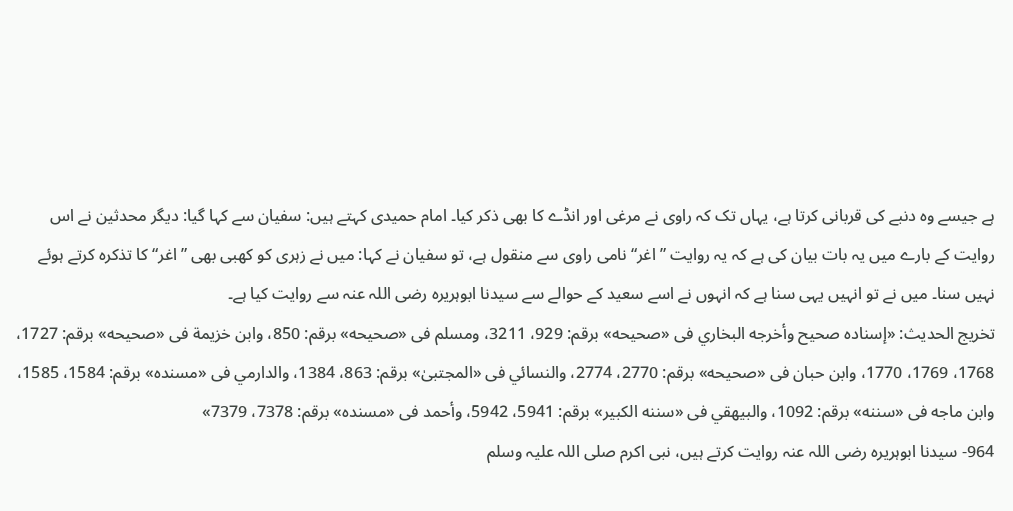ہے جیسے وہ دنبے کی قربانی کرتا ہے، یہاں تک کہ راوی نے مرغی اور انڈے کا بھی ذکر کیا۔ امام حمیدی کہتے ہیں: سفیان سے کہا گیا: دیگر محدثین نے اس روایت کے بارے میں یہ بات بیان کی ہے کہ یہ روایت ”اغر“ نامی راوی سے منقول ہے، تو سفیان نے کہا: میں نے زہری کو کھبی بھی ”اغر“ کا تذکرہ کرتے ہوئے نہیں سنا۔ میں نے تو انہیں یہی سنا ہے کہ انہوں نے اسے سعید کے حوالے سے سیدنا ابوہریرہ رضی اللہ عنہ سے روایت کیا ہے۔
تخریج الحدیث: «إسناده صحيح وأخرجه البخاري فى «صحيحه» برقم: 929، 3211، ومسلم فى «صحيحه» برقم: 850، وابن خزيمة فى «صحيحه» برقم: 1727، 1768، 1769، 1770، وابن حبان فى «صحيحه» برقم: 2770، 2774، والنسائي فى «المجتبیٰ» برقم: 863، 1384، والدارمي فى «مسنده» برقم: 1584، 1585، وابن ماجه فى «سننه» برقم: 1092، والبيهقي فى «سننه الكبير» برقم: 5941، 5942، وأحمد فى «مسنده» برقم: 7378، 7379»
964- سیدنا ابوہریرہ رضی اللہ عنہ روایت کرتے ہیں، نبی اکرم صلی اللہ علیہ وسلم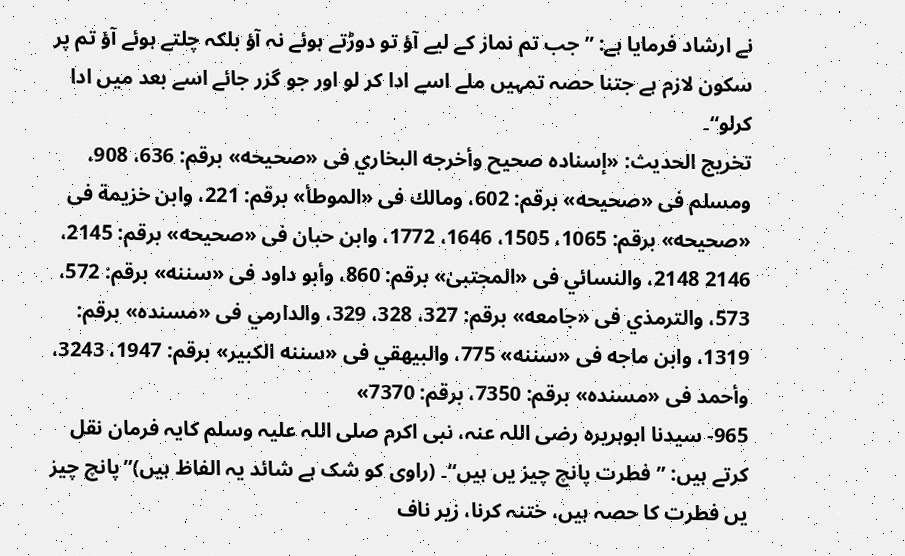نے ارشاد فرمایا ہے: ”جب تم نماز کے لیے آؤ تو دوڑتے ہوئے نہ آؤ بلکہ چلتے ہوئے آؤ تم پر سکون لازم ہے جتنا حصہ تمہیں ملے اسے ادا کر لو اور جو گزر جائے اسے بعد میں ادا کرلو“۔
تخریج الحدیث: «إسناده صحيح وأخرجه البخاري فى «صحيحه» برقم: 636، 908، ومسلم فى «صحيحه» برقم: 602، ومالك فى «الموطأ» برقم: 221، وابن خزيمة فى «صحيحه» برقم: 1065، 1505، 1646، 1772، وابن حبان فى «صحيحه» برقم: 2145، 2146 2148، والنسائي فى «المجتبیٰ» برقم: 860، وأبو داود فى «سننه» برقم: 572، 573، والترمذي فى «جامعه» برقم: 327، 328، 329، والدارمي فى «مسنده» برقم: 1319، وابن ماجه فى «سننه» 775، والبيهقي فى «سننه الكبير» برقم: 1947، 3243، وأحمد فى «مسنده» برقم: 7350، برقم: 7370»
965- سیدنا ابوہریرہ رضی اللہ عنہ، نبی اکرم صلی اللہ علیہ وسلم کایہ فرمان نقل کرتے ہیں: ”فطرت پانچ چیز یں ہیں“۔ (راوی کو شک ہے شائد یہ الفاظ ہیں)”پانچ چیز یں فطرت کا حصہ ہیں، ختنہ کرنا، زیر ناف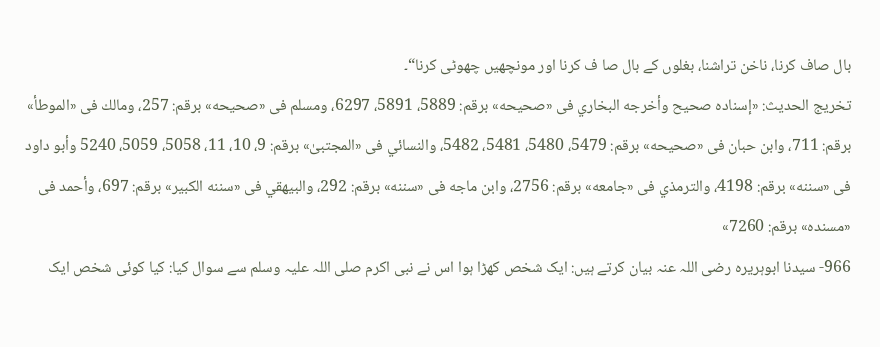بال صاف کرنا، ناخن تراشنا، بغلوں کے بال صا ف کرنا اور مونچھیں چھوٹی کرنا“۔
تخریج الحدیث: «إسناده صحيح وأخرجه البخاري فى «صحيحه» برقم: 5889، 5891، 6297، ومسلم فى «صحيحه» برقم: 257، ومالك فى «الموطأ» برقم: 711، وابن حبان فى «صحيحه» برقم: 5479، 5480، 5481، 5482، والنسائي فى «المجتبیٰ» برقم: 9، 10، 11، 5058، 5059، 5240 وأبو داود فى «سننه» برقم: 4198، والترمذي فى «جامعه» برقم: 2756، وابن ماجه فى «سننه» برقم: 292، والبيهقي فى «سننه الكبير» برقم: 697، وأحمد فى «مسنده» برقم: 7260»
966- سیدنا ابوہریرہ رضی اللہ عنہ بیان کرتے ہیں: ایک شخص کھڑا ہوا اس نے نبی اکرم صلی اللہ علیہ وسلم سے سوال کیا: کیا کوئی شخص ایک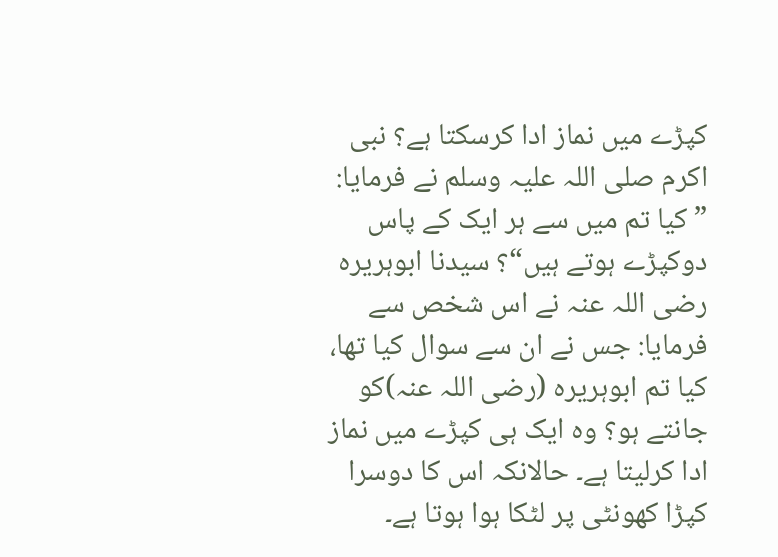کپڑے میں نماز ادا کرسکتا ہے؟ نبی اکرم صلی اللہ علیہ وسلم نے فرمایا: ”کیا تم میں سے ہر ایک کے پاس دوکپڑے ہوتے ہیں“؟ سیدنا ابوہریرہ رضی اللہ عنہ نے اس شخص سے فرمایا: جس نے ان سے سوال کیا تھا، کیا تم ابوہریرہ (رضی اللہ عنہ)کو جانتے ہو؟ وہ ایک ہی کپڑے میں نماز ادا کرلیتا ہے۔ حالانکہ اس کا دوسرا کپڑا کھونٹی پر لٹکا ہوا ہوتا ہے۔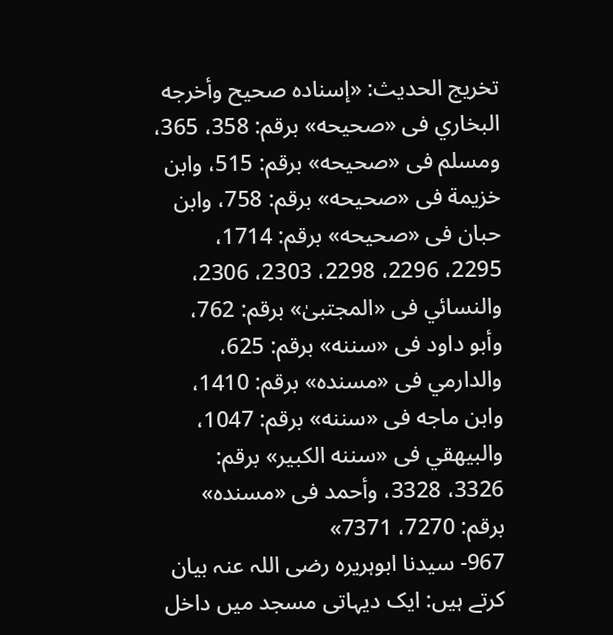تخریج الحدیث: «إسناده صحيح وأخرجه البخاري فى «صحيحه» برقم: 358، 365، ومسلم فى «صحيحه» برقم: 515، وابن خزيمة فى «صحيحه» برقم: 758، وابن حبان فى «صحيحه» برقم: 1714، 2295، 2296، 2298، 2303، 2306، والنسائي فى «المجتبیٰ» برقم: 762، وأبو داود فى «سننه» برقم: 625، والدارمي فى «مسنده» برقم: 1410، وابن ماجه فى «سننه» برقم: 1047، والبيهقي فى «سننه الكبير» برقم: 3326، 3328، وأحمد فى «مسنده» برقم: 7270، 7371»
967- سیدنا ابوہریرہ رضی اللہ عنہ بیان کرتے ہیں: ایک دیہاتی مسجد میں داخل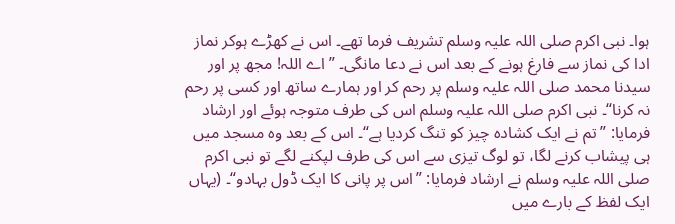ہوا۔ نبی اکرم صلی اللہ علیہ وسلم تشریف فرما تھے۔ اس نے کھڑے ہوکر نماز ادا کی نماز سے فارغ ہونے کے بعد اس نے دعا مانگی۔ ”اے اللہ! مجھ پر اور سیدنا محمد صلی اللہ علیہ وسلم پر رحم کر اور ہمارے ساتھ اور کسی پر رحم نہ کرنا“۔ نبی اکرم صلی اللہ علیہ وسلم اس کی طرف متوجہ ہوئے اور ارشاد فرمایا: ”تم نے ایک کشادہ چیز کو تنگ کردیا ہے“۔ اس کے بعد وہ مسجد میں ہی پیشاب کرنے لگا، تو لوگ تیزی سے اس کی طرف لپکنے لگے تو نبی اکرم صلی اللہ علیہ وسلم نے ارشاد فرمایا: ”اس پر پانی کا ایک ڈول بہادو“۔ (یہاں ایک لفظ کے بارے میں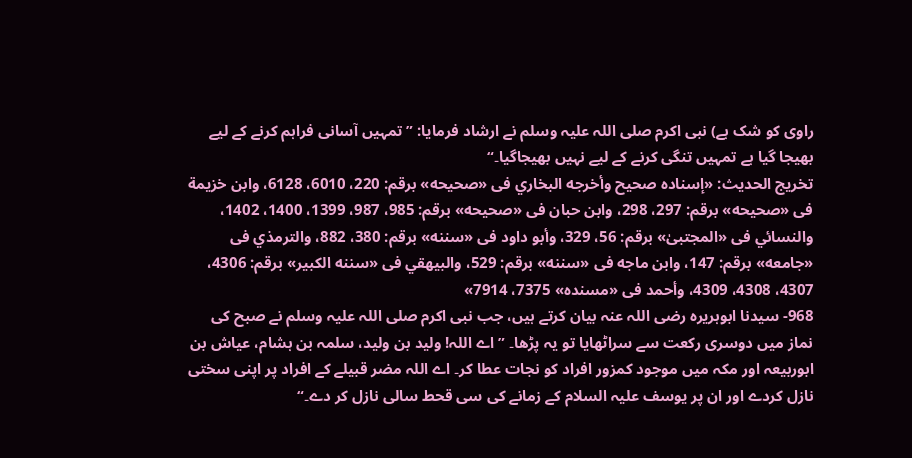راوی کو شک ہے) نبی اکرم صلی اللہ علیہ وسلم نے ارشاد فرمایا: ”تمہیں آسانی فراہم کرنے کے لیے بھیجا گیا ہے تمہیں تنگی کرنے کے لیے نہیں بھیجاگیا۔“
تخریج الحدیث: «إسناده صحيح وأخرجه البخاري فى «صحيحه» برقم: 220، 6010، 6128، وابن خزيمة فى «صحيحه» برقم: 297، 298، وابن حبان فى «صحيحه» برقم: 985، 987، 1399، 1400، 1402، والنسائي فى «المجتبیٰ» برقم: 56، 329، وأبو داود فى «سننه» برقم: 380، 882، والترمذي فى «جامعه» برقم: 147، وابن ماجه فى «سننه» برقم: 529، والبيهقي فى «سننه الكبير» برقم: 4306، 4307، 4308، 4309، وأحمد فى «مسنده» 7375، 7914»
968- سیدنا ابوہریرہ رضی اللہ عنہ بیان کرتے ہیں، جب نبی اکرم صلی اللہ علیہ وسلم نے صبح کی نماز میں دوسری رکعت سے سراٹھایا تو یہ پڑھا۔ ”اے اللہ! ولید بن ولید، سلمہ بن ہشام، عیاش بن ابوربیعہ اور مکہ میں موجود کمزور افراد کو نجات عطا کر۔ اے اللہ مضر قبیلے کے افراد پر اپنی سختی نازل کردے اور ان پر یوسف علیہ السلام کے زمانے کی سی قحط سالی نازل کر دے۔“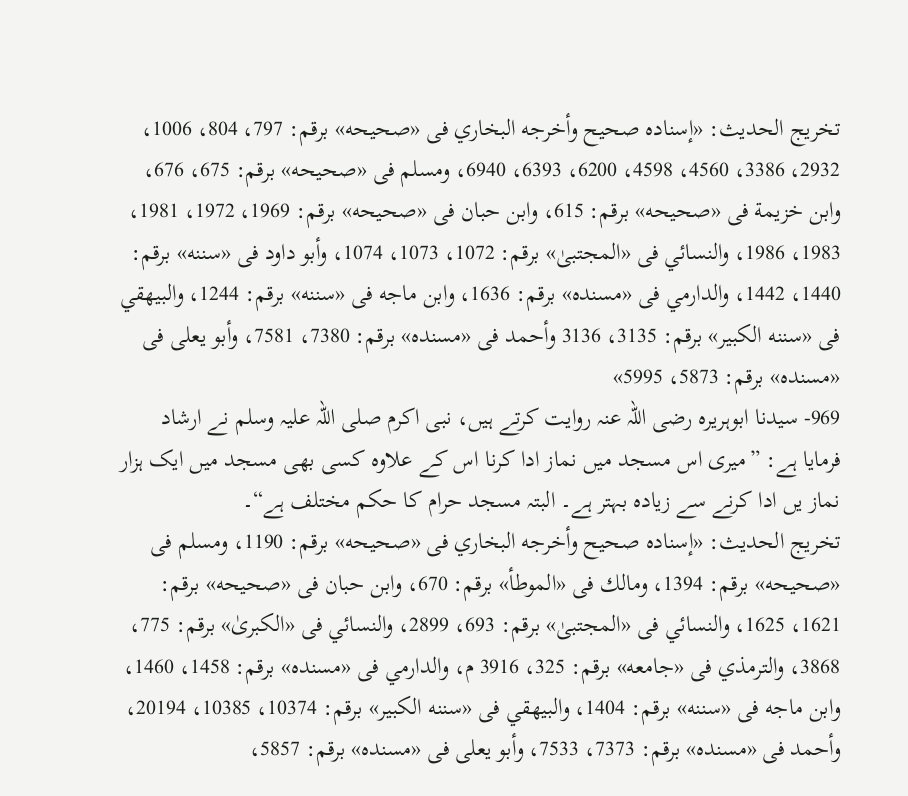تخریج الحدیث: «إسناده صحيح وأخرجه البخاري فى «صحيحه» برقم: 797، 804، 1006، 2932، 3386، 4560، 4598، 6200، 6393، 6940، ومسلم فى «صحيحه» برقم: 675، 676، وابن خزيمة فى «صحيحه» برقم: 615، وابن حبان فى «صحيحه» برقم: 1969، 1972، 1981، 1983، 1986، والنسائي فى «المجتبیٰ» برقم: 1072، 1073، 1074، وأبو داود فى «سننه» برقم: 1440، 1442، والدارمي فى «مسنده» برقم: 1636، وابن ماجه فى «سننه» برقم: 1244، والبيهقي فى «سننه الكبير» برقم: 3135، 3136 وأحمد فى «مسنده» برقم: 7380، 7581، وأبو يعلى فى «مسنده» برقم: 5873، 5995»
969- سیدنا ابوہریرہ رضی اللہ عنہ روایت کرتے ہیں، نبی اکرم صلی اللہ علیہ وسلم نے ارشاد فرمایا ہے: ”میری اس مسجد میں نماز ادا کرنا اس کے علاوہ کسی بھی مسجد میں ایک ہزار نماز یں ادا کرنے سے زیادہ بہتر ہے۔ البتہ مسجد حرام کا حکم مختلف ہے“۔
تخریج الحدیث: «إسناده صحيح وأخرجه البخاري فى «صحيحه» برقم: 1190، ومسلم فى «صحيحه» برقم: 1394، ومالك فى «الموطأ» برقم: 670، وابن حبان فى «صحيحه» برقم: 1621، 1625، والنسائي فى «المجتبیٰ» برقم: 693، 2899، والنسائي فى «الكبریٰ» برقم: 775، 3868، والترمذي فى «جامعه» برقم: 325، 3916 م، والدارمي فى «مسنده» برقم: 1458، 1460، وابن ماجه فى «سننه» برقم: 1404، والبيهقي فى «سننه الكبير» برقم: 10374، 10385، 20194، وأحمد فى «مسنده» برقم: 7373، 7533، وأبو يعلى فى «مسنده» برقم: 5857،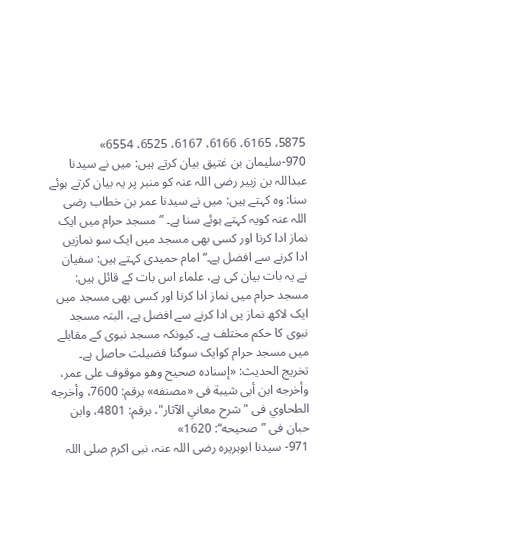5875، 6165، 6166، 6167، 6525، 6554»
970-سلیمان بن غتیق بیان کرتے ہیں: میں نے سیدنا عبداللہ بن زبیر رضی اللہ عنہ کو منبر پر یہ بیان کرتے ہوئے سنا: وہ کہتے ہیں: میں نے سیدنا عمر بن خطاب رضی اللہ عنہ کویہ کہتے ہوئے سنا ہے۔ ”مسجد حرام میں ایک نماز ادا کرنا اور کسی بھی مسجد میں ایک سو نمازیں ادا کرنے سے افضل ہے۔“ امام حمیدی کہتے ہیں: سفیان نے یہ بات بیان کی ہے، علماء اس بات کے قائل ہیں: مسجد حرام میں نماز ادا کرنا اور کسی بھی مسجد میں ایک لاکھ نماز یں ادا کرنے سے افضل ہے، البتہ مسجد نبوی کا حکم مختلف ہے۔ کیونکہ مسجد نبوی کے مقابلے میں مسجد حرام کوایک سوگنا فضیلت حاصل ہے۔
تخریج الحدیث: «إسناده صحيح وهو موقوف على عمر، وأخرجه ابن أبى شيبة فى «مصنفه» برقم: 7600، وأخرجه الطحاوي فى "شرح معاني الآثار"، برقم: 4801، وابن حبان فى ”صحيحه“: 1620»
971- سیدنا ابوہریرہ رضی اللہ عنہ، نبی اکرم صلی اللہ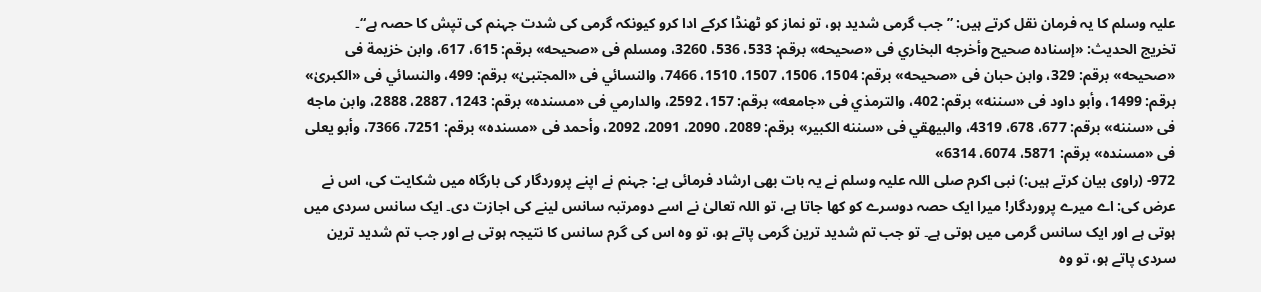علیہ وسلم کا یہ فرمان نقل کرتے ہیں: ”جب گرمی شدید ہو، تو نماز کو ٹھنڈا کرکے ادا کرو کیونکہ گرمی کی شدت جہنم کی تپش کا حصہ ہے“۔
تخریج الحدیث: «إسناده صحيح وأخرجه البخاري فى «صحيحه» برقم: 533، 536، 3260، ومسلم فى «صحيحه» برقم: 615، 617، وابن خزيمة فى «صحيحه» برقم: 329، وابن حبان فى «صحيحه» برقم: 1504، 1506، 1507، 1510، 7466، والنسائي فى «المجتبیٰ» برقم: 499، والنسائي فى «الكبریٰ» برقم: 1499، وأبو داود فى «سننه» برقم: 402، والترمذي فى «جامعه» برقم: 157، 2592، والدارمي فى «مسنده» برقم: 1243، 2887، 2888، وابن ماجه فى «سننه» برقم: 677، 678، 4319، والبيهقي فى «سننه الكبير» برقم: 2089، 2090، 2091، 2092، وأحمد فى «مسنده» برقم: 7251، 7366، وأبو يعلى فى «مسنده» برقم: 5871، 6074، 6314»
972- (راوی بیان کرتے ہیں:) نبی اکرم صلی اللہ علیہ وسلم نے یہ بات بھی ارشاد فرمائی ہے: جہنم نے اپنے پروردگار کی بارگاہ میں شکایت کی، اس نے عرض کی: اے میرے پروردگار! میرا ایک حصہ دوسرے کو کھا جاتا ہے، تو اللہ تعالیٰ نے اسے دومرتبہ سانس لینے کی اجازت دی۔ ایک سانس سردی میں ہوتی ہے اور ایک سانس گرمی میں ہوتی ہے۔ تو جب تم شدید ترین گرمی پاتے ہو، تو وہ اس کی گرم سانس کا نتیجہ ہوتی ہے اور جب تم شدید ترین سردی پاتے ہو، تو وہ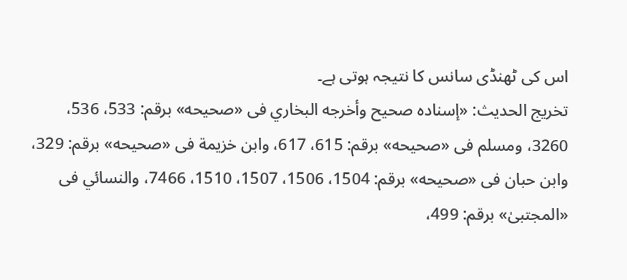اس کی ٹھنڈی سانس کا نتیجہ ہوتی ہے۔
تخریج الحدیث: «إسناده صحيح وأخرجه البخاري فى «صحيحه» برقم: 533، 536، 3260، ومسلم فى «صحيحه» برقم: 615، 617، وابن خزيمة فى «صحيحه» برقم: 329، وابن حبان فى «صحيحه» برقم: 1504، 1506، 1507، 1510، 7466، والنسائي فى «المجتبیٰ» برقم: 499،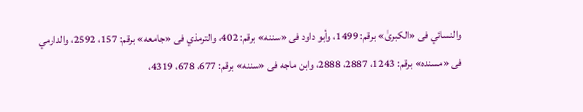والنسائي فى «الكبریٰ» برقم: 1499، وأبو داود فى «سننه» برقم: 402، والترمذي فى «جامعه» برقم: 157، 2592، والدارمي فى «مسنده» برقم: 1243، 2887، 2888، وابن ماجه فى «سننه» برقم: 677، 678، 4319،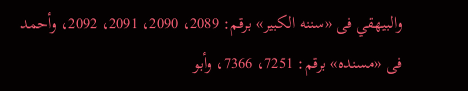والبيهقي فى «سننه الكبير» برقم: 2089، 2090، 2091، 2092، وأحمد فى «مسنده» برقم: 7251، 7366، وأبو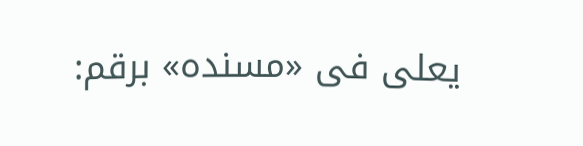يعلى فى «مسنده» برقم: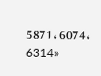5871، 6074، 6314»